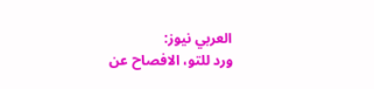العربي نيوز:
ورد للتو، الافصاح عن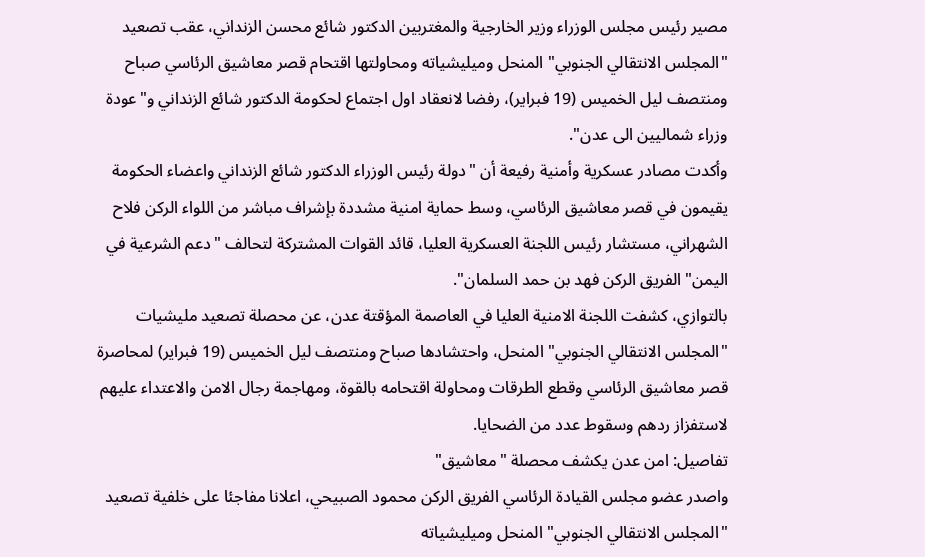مصير رئيس مجلس الوزراء وزير الخارجية والمغتربين الدكتور شائع محسن الزنداني، عقب تصعيد "المجلس الانتقالي الجنوبي" المنحل وميليشياته ومحاولتها اقتحام قصر معاشيق الرئاسي صباح ومنتصف ليل الخميس (19 فبراير)، رفضا لانعقاد اول اجتماع لحكومة الدكتور شائع الزنداني و"عودة وزراء شماليين الى عدن".
وأكدت مصادر عسكرية وأمنية رفيعة أن "دولة رئيس الوزراء الدكتور شائع الزنداني واعضاء الحكومة يقيمون في قصر معاشيق الرئاسي، وسط حماية امنية مشددة بإشراف مباشر من اللواء الركن فلاح الشهراني، مستشار رئيس اللجنة العسكرية العليا، قائد القوات المشتركة لتحالف "دعم الشرعية في اليمن" الفريق الركن فهد بن حمد السلمان".
بالتوازي، كشفت اللجنة الامنية العليا في العاصمة المؤقتة عدن، عن محصلة تصعيد مليشيات "المجلس الانتقالي الجنوبي" المنحل، واحتشادها صباح ومنتصف ليل الخميس (19 فبراير) لمحاصرة قصر معاشيق الرئاسي وقطع الطرقات ومحاولة اقتحامه بالقوة، ومهاجمة رجال الامن والاعتداء عليهم لاستفزاز ردهم وسقوط عدد من الضحايا.
تفاصيل: امن عدن يكشف محصلة "معاشيق"
واصدر عضو مجلس القيادة الرئاسي الفريق الركن محمود الصبيحي، اعلانا مفاجئا على خلفية تصعيد "المجلس الانتقالي الجنوبي" المنحل وميليشياته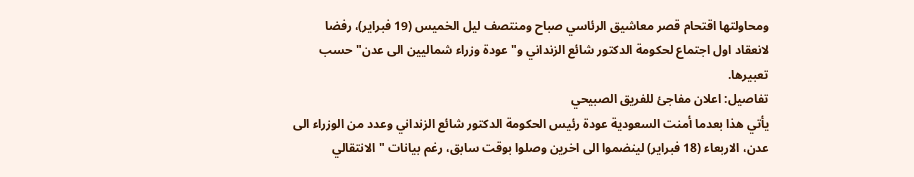ومحاولتها اقتحام قصر معاشيق الرئاسي صباح ومنتصف ليل الخميس (19 فبراير)، رفضا لانعقاد اول اجتماع لحكومة الدكتور شائع الزنداني و"عودة وزراء شماليين الى عدن" حسب تعبيرها.
تفاصيل: اعلان مفاجئ للفريق الصبيحي
يأتي هذا بعدما أمنت السعودية عودة رئيس الحكومة الدكتور شائع الزنداني وعدد من الوزراء الى عدن، الاربعاء (18 فبراير) لينضموا الى اخرين وصلوا بوقت سابق، رغم بيانات "الانتقالي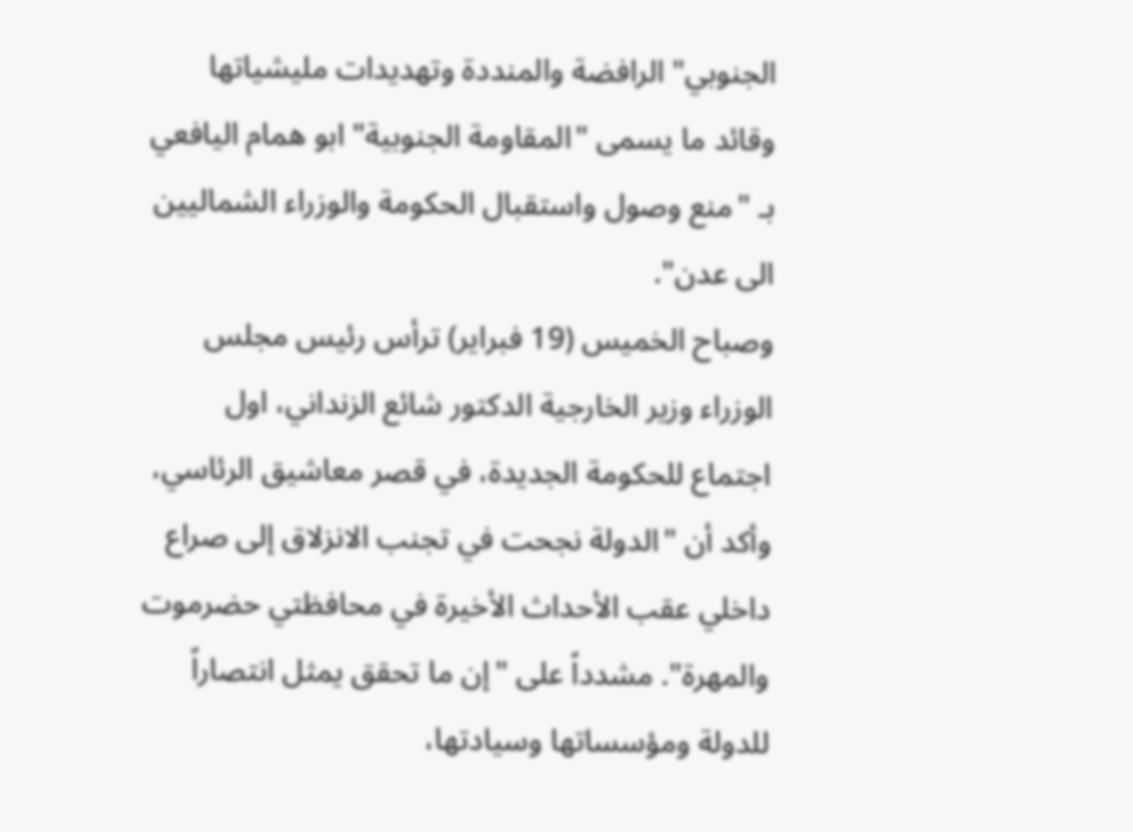الجنوبي" الرافضة والمنددة وتهديدات مليشياتها وقائد ما يسمى "المقاومة الجنوبية" ابو همام اليافعي بـ "منع وصول واستقبال الحكومة والوزراء الشماليين الى عدن".
وصباح الخميس (19 فبراير) ترأس رئيس مجلس الوزراء وزير الخارجية الدكتور شائع الزنداني، اول اجتماع للحكومة الجديدة، في قصر معاشيق الرئاسي، وأكد أن "الدولة نجحت في تجنب الانزلاق إلى صراع داخلي عقب الأحداث الأخيرة في محافظتي حضرموت والمهرة". مشدداً على "إن ما تحقق يمثل انتصاراً للدولة ومؤسساتها وسيادتها،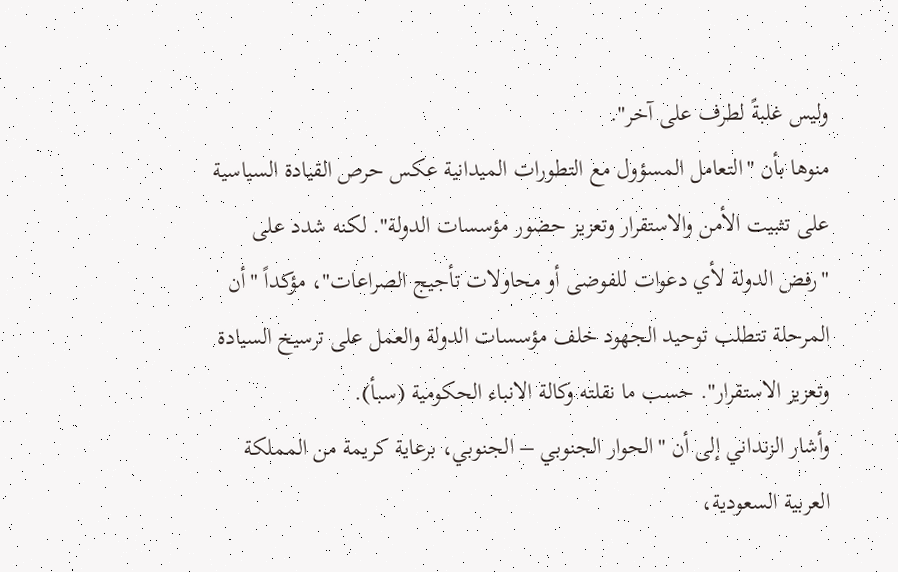وليس غلبةً لطرف على آخر".
منوها بأن "التعامل المسؤول مع التطورات الميدانية عكس حرص القيادة السياسية على تثبيت الأمن والاستقرار وتعزيز حضور مؤسسات الدولة". لكنه شدد على "رفض الدولة لأي دعوات للفوضى أو محاولات تأجيج الصراعات"، مؤكداً "أن المرحلة تتطلب توحيد الجهود خلف مؤسسات الدولة والعمل على ترسيخ السيادة وتعزيز الاستقرار". حسب ما نقلته وكالة الانباء الحكومية (سبأ).
وأشار الزنداني إلى أن "الحوار الجنوبي – الجنوبي، برعاية كريمة من المملكة العربية السعودية،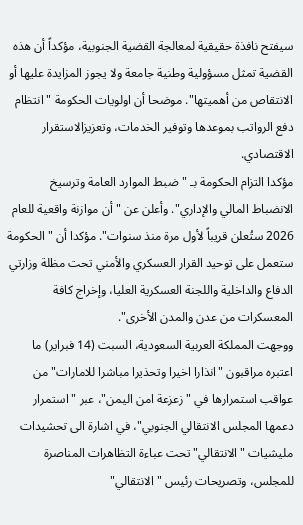سيفتح نافذة حقيقية لمعالجة القضية الجنوبية، مؤكداً أن هذه القضية تمثل مسؤولية وطنية جامعة ولا يجوز المزايدة عليها أو الانتقاص من أهميتها". موضحا أن اولويات الحكومة "انتظام دفع الرواتب بموعدها وتوفير الخدمات، وتعزيزالاستقرار الاقتصادي.
مؤكدا التزام الحكومة بـ "ضبط الموارد العامة وترسيخ الانضباط المالي والإداري". وأعلن عن "أن موازنة واقعية للعام 2026 ستُعلن قريباً لأول مرة منذ سنوات". مؤكدا أن "الحكومة ستعمل على توحيد القرار العسكري والأمني تحت مظلة وزارتي الدفاع والداخلية واللجنة العسكرية العليا، وإخراج كافة المعسكرات من عدن والمدن الأخرى".
ووجهت المملكة العربية السعودية، السبت (14 فبراير) ما اعتبره مراقبون "انذارا اخيرا وتحذيرا مباشرا للامارات" من عواقب استمرارها في "زعزعة امن اليمن"، عبر "استمرار دعمها المجلس الانتقالي الجنوبي"، في اشارة الى تحشيدات مليشيات "الانتقالي" تحت عباءة التظاهرات المناصرة للمجلس، وتصريحات رئيس "الانتقالي"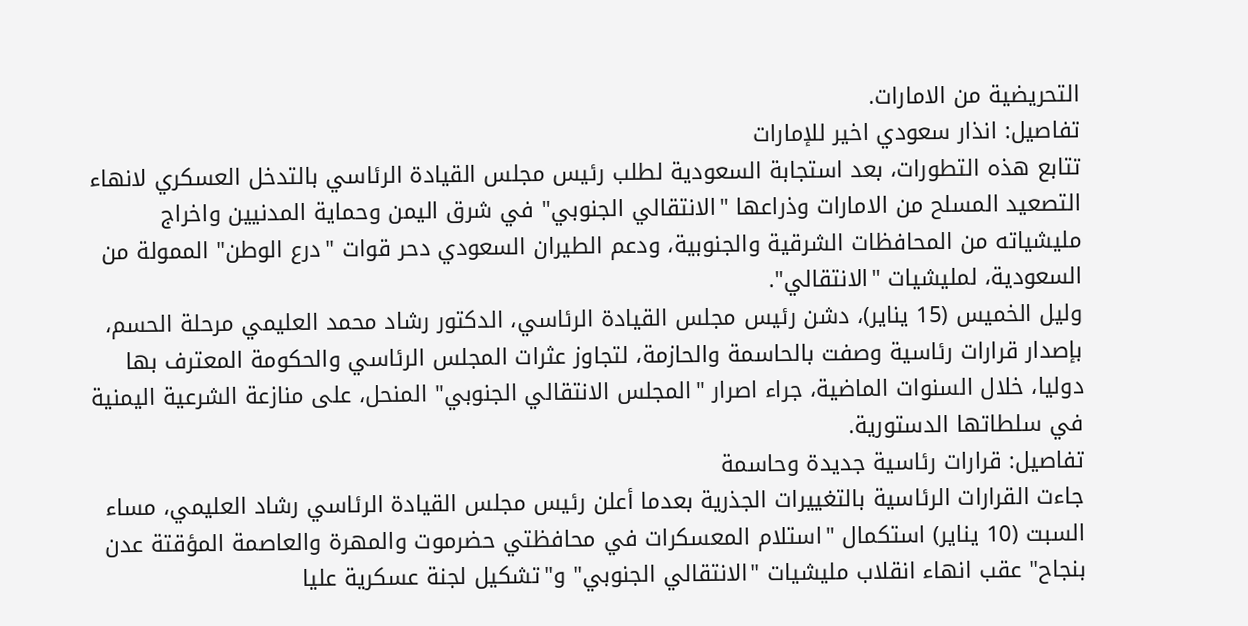التحريضية من الامارات.
تفاصيل: انذار سعودي اخير للإمارات
تتابع هذه التطورات، بعد استجابة السعودية لطلب رئيس مجلس القيادة الرئاسي بالتدخل العسكري لانهاء التصعيد المسلح من الامارات وذراعها "الانتقالي الجنوبي" في شرق اليمن وحماية المدنيين واخراج مليشياته من المحافظات الشرقية والجنوبية، ودعم الطيران السعودي دحر قوات "درع الوطن" الممولة من السعودية، لمليشيات "الانتقالي".
وليل الخميس (15 يناير)، دشن رئيس مجلس القيادة الرئاسي، الدكتور رشاد محمد العليمي مرحلة الحسم، بإصدار قرارات رئاسية وصفت بالحاسمة والحازمة، لتجاوز عثرات المجلس الرئاسي والحكومة المعترف بها دوليا، خلال السنوات الماضية، جراء اصرار "المجلس الانتقالي الجنوبي" المنحل، على منازعة الشرعية اليمنية في سلطاتها الدستورية.
تفاصيل: قرارات رئاسية جديدة وحاسمة
جاءت القرارات الرئاسية بالتغييرات الجذرية بعدما أعلن رئيس مجلس القيادة الرئاسي رشاد العليمي، مساء السبت (10 يناير) استكمال "استلام المعسكرات في محافظتي حضرموت والمهرة والعاصمة المؤقتة عدن بنجاح" عقب انهاء انقلاب مليشيات "الانتقالي الجنوبي" و"تشكيل لجنة عسكرية عليا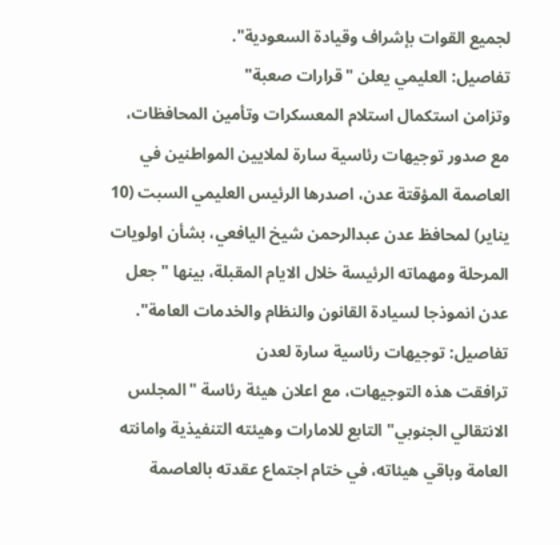لجميع القوات بإشراف وقيادة السعودية".
تفاصيل: العليمي يعلن "قرارات صعبة"
وتزامن استكمال استلام المعسكرات وتأمين المحافظات، مع صدور توجيهات رئاسية سارة لملايين المواطنين في العاصمة المؤقتة عدن، اصدرها الرئيس العليمي السبت (10 يناير) لمحافظ عدن عبدالرحمن شيخ اليافعي، بشأن اولويات المرحلة ومهماته الرئيسة خلال الايام المقبلة، بينها "جعل عدن انموذجا لسيادة القانون والنظام والخدمات العامة".
تفاصيل: توجيهات رئاسية سارة لعدن
ترافقت هذه التوجيهات، مع اعلان هيئة رئاسة "المجلس الانتقالي الجنوبي" التابع للامارات وهيئته التنفيذية وامانته العامة وباقي هيئاته، في ختام اجتماع عقدته بالعاصمة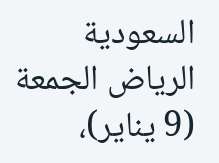السعودية الرياض الجمعة (9 يناير)،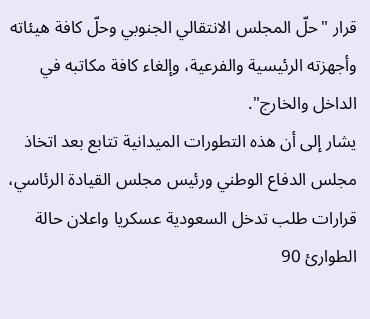قرار "حلّ المجلس الانتقالي الجنوبي وحلّ كافة هيئاته وأجهزته الرئيسية والفرعية، وإلغاء كافة مكاتبه في الداخل والخارج".
يشار إلى أن هذه التطورات الميدانية تتابع بعد اتخاذ مجلس الدفاع الوطني ورئيس مجلس القيادة الرئاسي، قرارات طلب تدخل السعودية عسكريا واعلان حالة الطوارئ 90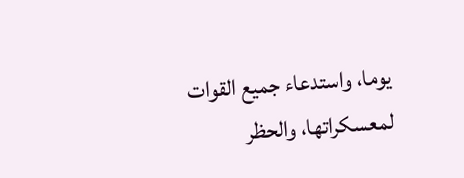يوما، واستدعاء جميع القوات لمعسكراتها، والحظر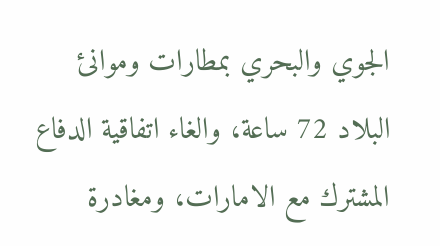الجوي والبحري بمطارات وموانئ البلاد 72 ساعة، والغاء اتفاقية الدفاع المشترك مع الامارات، ومغادرة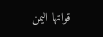قواتها اليمن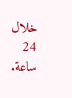خلال 24 ساعة.